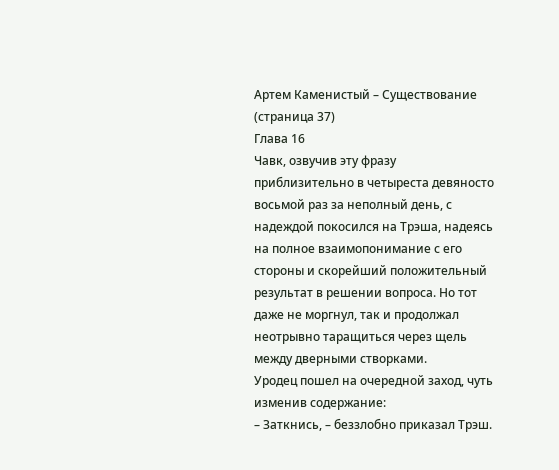Артем Каменистый – Существование (страница 37)
Глава 16
Чавк, озвучив эту фразу приблизительно в четыреста девяносто восьмой раз за неполный день, с надеждой покосился на Трэша, надеясь на полное взаимопонимание с его стороны и скорейший положительный результат в решении вопроса. Но тот даже не моргнул, так и продолжал неотрывно таращиться через щель между дверными створками.
Уродец пошел на очередной заход, чуть изменив содержание:
– Заткнись, – беззлобно приказал Трэш.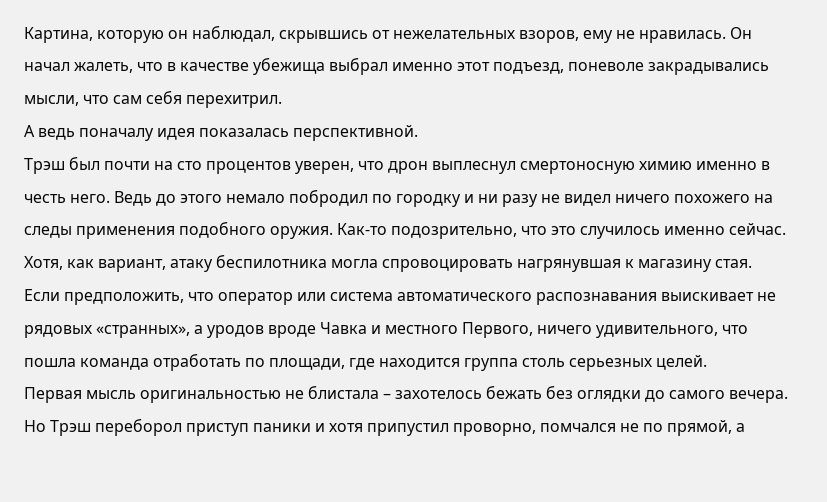Картина, которую он наблюдал, скрывшись от нежелательных взоров, ему не нравилась. Он начал жалеть, что в качестве убежища выбрал именно этот подъезд, поневоле закрадывались мысли, что сам себя перехитрил.
А ведь поначалу идея показалась перспективной.
Трэш был почти на сто процентов уверен, что дрон выплеснул смертоносную химию именно в честь него. Ведь до этого немало побродил по городку и ни разу не видел ничего похожего на следы применения подобного оружия. Как-то подозрительно, что это случилось именно сейчас.
Хотя, как вариант, атаку беспилотника могла спровоцировать нагрянувшая к магазину стая. Если предположить, что оператор или система автоматического распознавания выискивает не рядовых «странных», а уродов вроде Чавка и местного Первого, ничего удивительного, что пошла команда отработать по площади, где находится группа столь серьезных целей.
Первая мысль оригинальностью не блистала – захотелось бежать без оглядки до самого вечера. Но Трэш переборол приступ паники и хотя припустил проворно, помчался не по прямой, а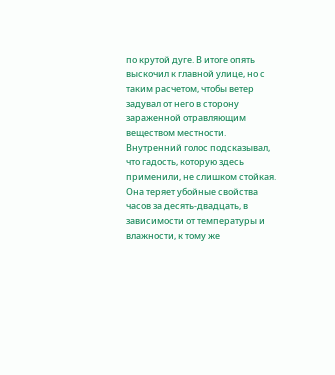по крутой дуге. В итоге опять выскочил к главной улице, но с таким расчетом, чтобы ветер задувал от него в сторону зараженной отравляющим веществом местности.
Внутренний голос подсказывал, что гадость, которую здесь применили, не слишком стойкая. Она теряет убойные свойства часов за десять-двадцать, в зависимости от температуры и влажности, к тому же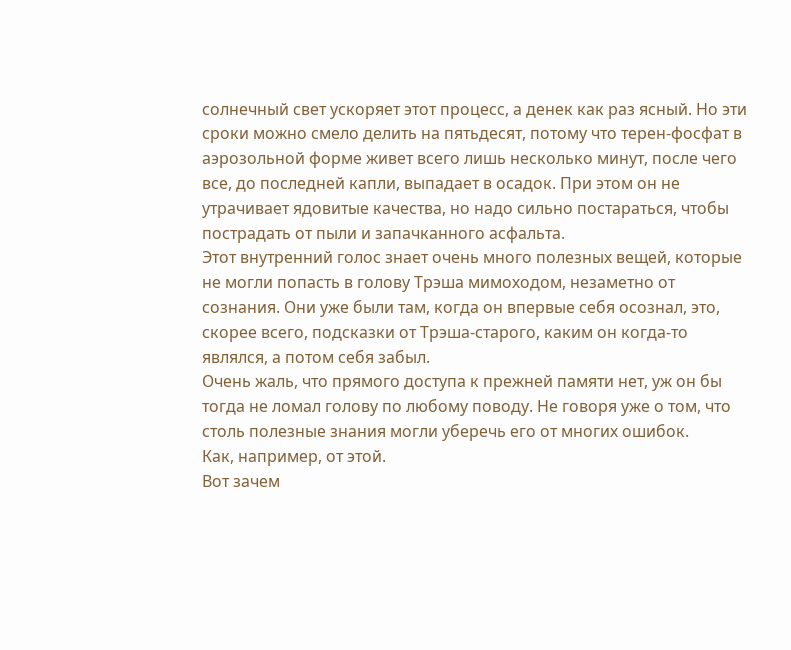солнечный свет ускоряет этот процесс, а денек как раз ясный. Но эти сроки можно смело делить на пятьдесят, потому что терен-фосфат в аэрозольной форме живет всего лишь несколько минут, после чего все, до последней капли, выпадает в осадок. При этом он не утрачивает ядовитые качества, но надо сильно постараться, чтобы пострадать от пыли и запачканного асфальта.
Этот внутренний голос знает очень много полезных вещей, которые не могли попасть в голову Трэша мимоходом, незаметно от сознания. Они уже были там, когда он впервые себя осознал, это, скорее всего, подсказки от Трэша-старого, каким он когда-то являлся, а потом себя забыл.
Очень жаль, что прямого доступа к прежней памяти нет, уж он бы тогда не ломал голову по любому поводу. Не говоря уже о том, что столь полезные знания могли уберечь его от многих ошибок.
Как, например, от этой.
Вот зачем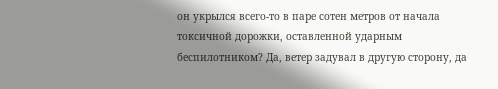он укрылся всего-то в паре сотен метров от начала токсичной дорожки, оставленной ударным беспилотником? Да, ветер задувал в другую сторону, да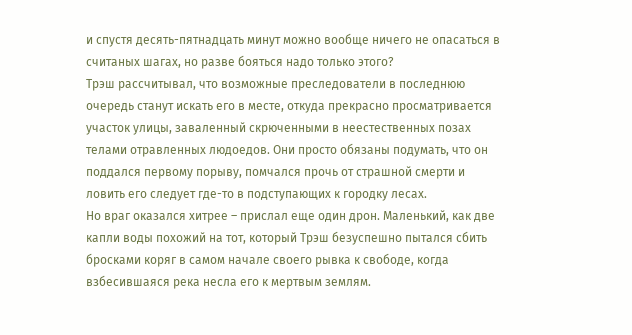и спустя десять-пятнадцать минут можно вообще ничего не опасаться в считаных шагах, но разве бояться надо только этого?
Трэш рассчитывал, что возможные преследователи в последнюю очередь станут искать его в месте, откуда прекрасно просматривается участок улицы, заваленный скрюченными в неестественных позах телами отравленных людоедов. Они просто обязаны подумать, что он поддался первому порыву, помчался прочь от страшной смерти и ловить его следует где-то в подступающих к городку лесах.
Но враг оказался хитрее – прислал еще один дрон. Маленький, как две капли воды похожий на тот, который Трэш безуспешно пытался сбить бросками коряг в самом начале своего рывка к свободе, когда взбесившаяся река несла его к мертвым землям.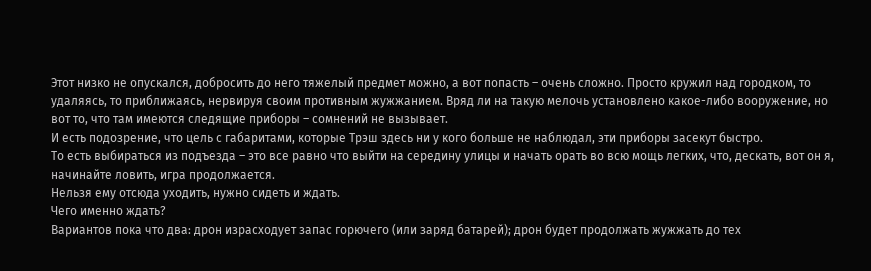Этот низко не опускался, добросить до него тяжелый предмет можно, а вот попасть – очень сложно. Просто кружил над городком, то удаляясь, то приближаясь, нервируя своим противным жужжанием. Вряд ли на такую мелочь установлено какое-либо вооружение, но вот то, что там имеются следящие приборы – сомнений не вызывает.
И есть подозрение, что цель с габаритами, которые Трэш здесь ни у кого больше не наблюдал, эти приборы засекут быстро.
То есть выбираться из подъезда – это все равно что выйти на середину улицы и начать орать во всю мощь легких, что, дескать, вот он я, начинайте ловить, игра продолжается.
Нельзя ему отсюда уходить, нужно сидеть и ждать.
Чего именно ждать?
Вариантов пока что два: дрон израсходует запас горючего (или заряд батарей); дрон будет продолжать жужжать до тех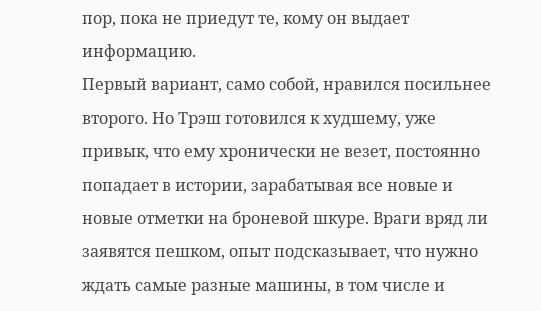пор, пока не приедут те, кому он выдает информацию.
Первый вариант, само собой, нравился посильнее второго. Но Трэш готовился к худшему, уже привык, что ему хронически не везет, постоянно попадает в истории, зарабатывая все новые и новые отметки на броневой шкуре. Враги вряд ли заявятся пешком, опыт подсказывает, что нужно ждать самые разные машины, в том числе и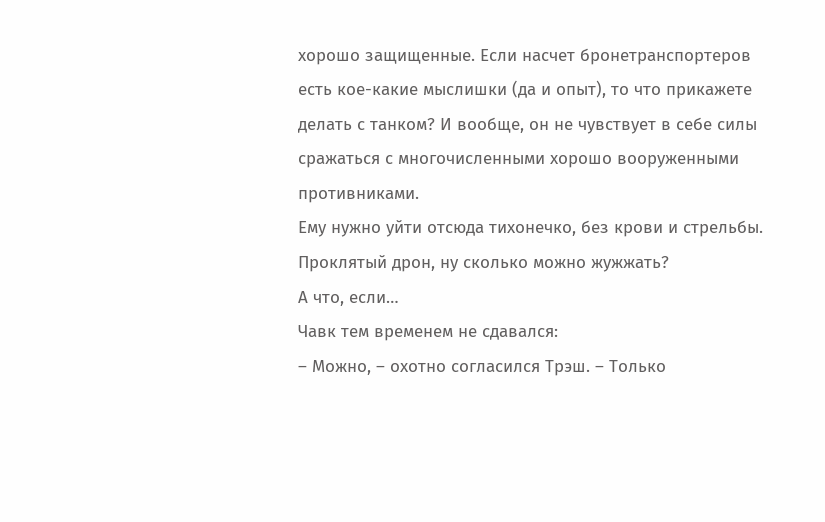хорошо защищенные. Если насчет бронетранспортеров есть кое-какие мыслишки (да и опыт), то что прикажете делать с танком? И вообще, он не чувствует в себе силы сражаться с многочисленными хорошо вооруженными противниками.
Ему нужно уйти отсюда тихонечко, без крови и стрельбы.
Проклятый дрон, ну сколько можно жужжать?
А что, если…
Чавк тем временем не сдавался:
– Можно, – охотно согласился Трэш. – Только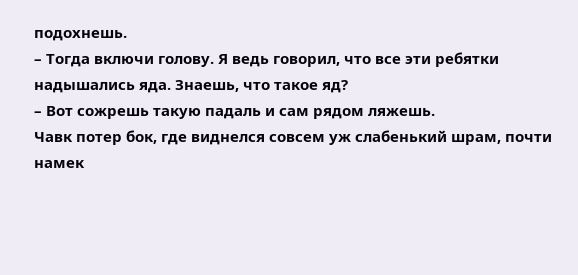подохнешь.
– Тогда включи голову. Я ведь говорил, что все эти ребятки надышались яда. Знаешь, что такое яд?
– Вот сожрешь такую падаль и сам рядом ляжешь.
Чавк потер бок, где виднелся совсем уж слабенький шрам, почти намек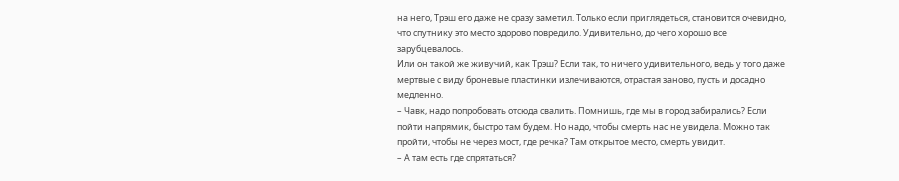на него, Трэш его даже не сразу заметил. Только если приглядеться, становится очевидно, что спутнику это место здорово повредило. Удивительно, до чего хорошо все зарубцевалось.
Или он такой же живучий, как Трэш? Если так, то ничего удивительного, ведь у того даже мертвые с виду броневые пластинки излечиваются, отрастая заново, пусть и досадно медленно.
– Чавк, надо попробовать отсюда свалить. Помнишь, где мы в город забирались? Если пойти напрямик, быстро там будем. Но надо, чтобы смерть нас не увидела. Можно так пройти, чтобы не через мост, где речка? Там открытое место, смерть увидит.
– А там есть где спрятаться?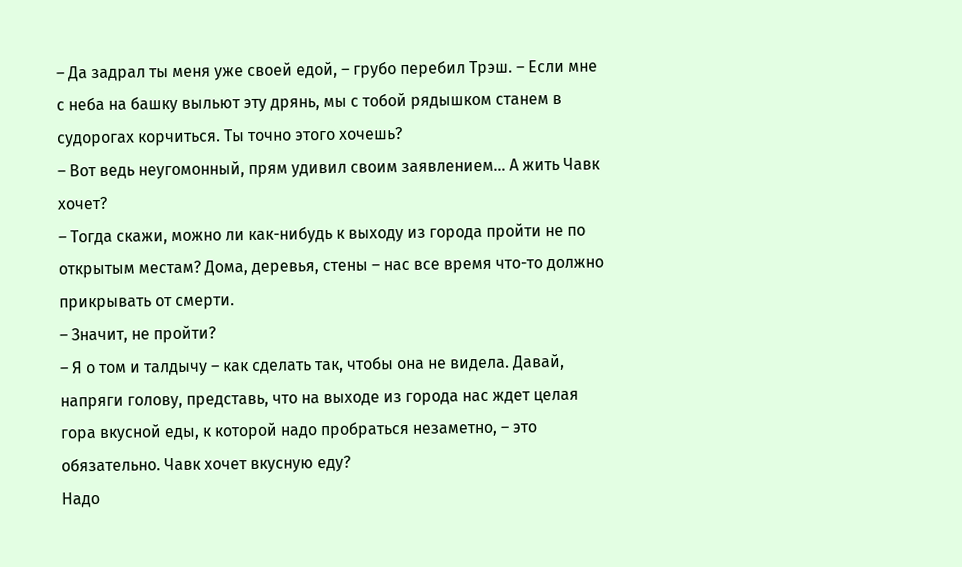– Да задрал ты меня уже своей едой, – грубо перебил Трэш. – Если мне с неба на башку выльют эту дрянь, мы с тобой рядышком станем в судорогах корчиться. Ты точно этого хочешь?
– Вот ведь неугомонный, прям удивил своим заявлением… А жить Чавк хочет?
– Тогда скажи, можно ли как-нибудь к выходу из города пройти не по открытым местам? Дома, деревья, стены – нас все время что-то должно прикрывать от смерти.
– Значит, не пройти?
– Я о том и талдычу – как сделать так, чтобы она не видела. Давай, напряги голову, представь, что на выходе из города нас ждет целая гора вкусной еды, к которой надо пробраться незаметно, – это обязательно. Чавк хочет вкусную еду?
Надо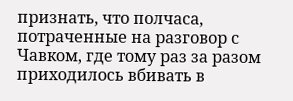признать, что полчаса, потраченные на разговор с Чавком, где тому раз за разом приходилось вбивать в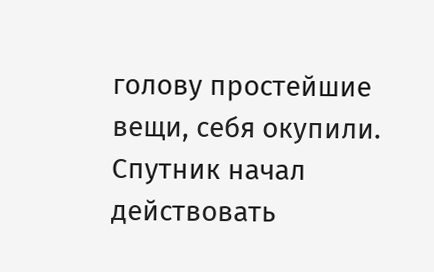голову простейшие вещи, себя окупили. Спутник начал действовать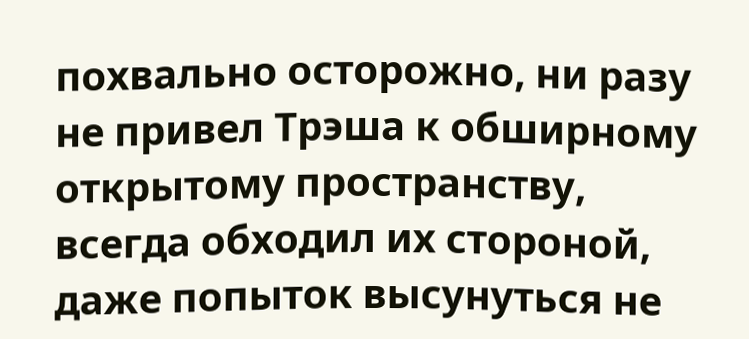похвально осторожно, ни разу не привел Трэша к обширному открытому пространству, всегда обходил их стороной, даже попыток высунуться не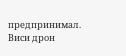предпринимал.
Виси дрон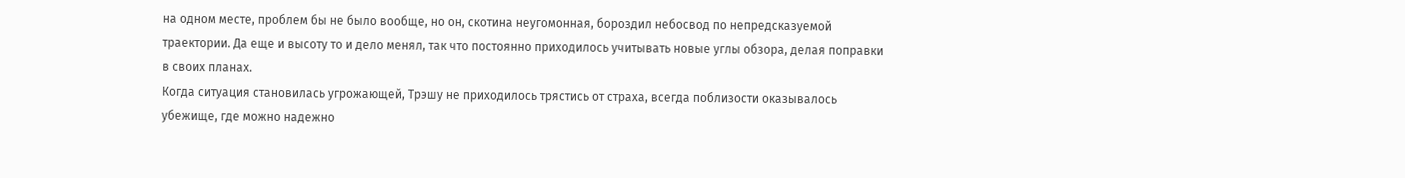на одном месте, проблем бы не было вообще, но он, скотина неугомонная, бороздил небосвод по непредсказуемой траектории. Да еще и высоту то и дело менял, так что постоянно приходилось учитывать новые углы обзора, делая поправки в своих планах.
Когда ситуация становилась угрожающей, Трэшу не приходилось трястись от страха, всегда поблизости оказывалось убежище, где можно надежно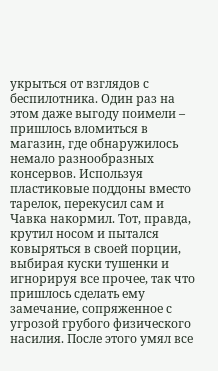укрыться от взглядов с беспилотника. Один раз на этом даже выгоду поимели – пришлось вломиться в магазин, где обнаружилось немало разнообразных консервов. Используя пластиковые поддоны вместо тарелок, перекусил сам и Чавка накормил. Тот, правда, крутил носом и пытался ковыряться в своей порции, выбирая куски тушенки и игнорируя все прочее, так что пришлось сделать ему замечание, сопряженное с угрозой грубого физического насилия. После этого умял все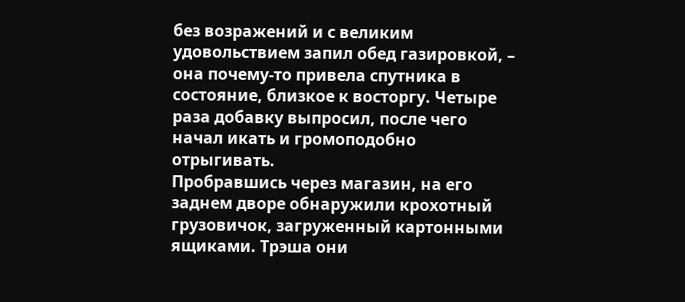без возражений и с великим удовольствием запил обед газировкой, – она почему-то привела спутника в состояние, близкое к восторгу. Четыре раза добавку выпросил, после чего начал икать и громоподобно отрыгивать.
Пробравшись через магазин, на его заднем дворе обнаружили крохотный грузовичок, загруженный картонными ящиками. Трэша они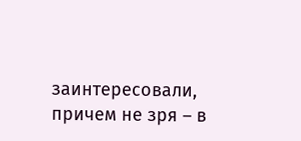заинтересовали, причем не зря – в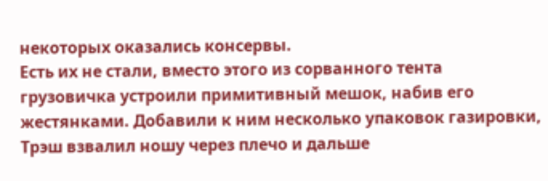некоторых оказались консервы.
Есть их не стали, вместо этого из сорванного тента грузовичка устроили примитивный мешок, набив его жестянками. Добавили к ним несколько упаковок газировки, Трэш взвалил ношу через плечо и дальше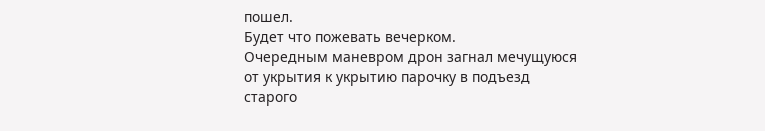пошел.
Будет что пожевать вечерком.
Очередным маневром дрон загнал мечущуюся от укрытия к укрытию парочку в подъезд старого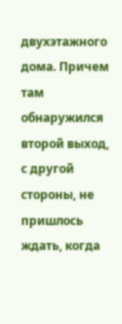двухэтажного дома. Причем там обнаружился второй выход, с другой стороны, не пришлось ждать, когда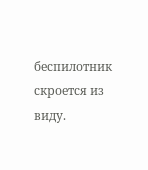беспилотник скроется из виду.